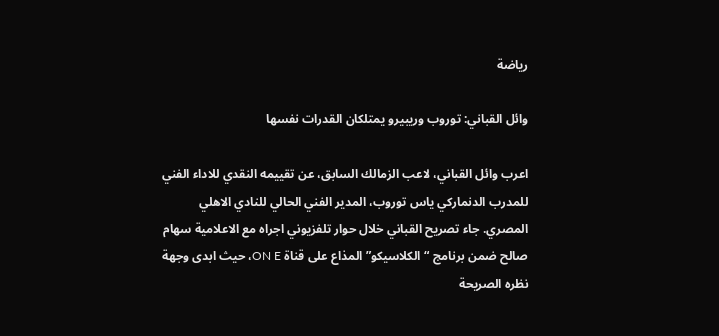رياضة

وائل القباني: توروب وريبيرو يمتلكان القدرات نفسها

اعرب وائل القباني، لاعب الزمالك السابق، عن تقييمه النقدي للاداء الفني للمدرب الدنماركي ياس توروب، المدير الفني الحالي للنادي الاهلي المصري. جاء تصريح القباني خلال حوار تلفزيوني اجراه مع الاعلامية سهام صالح ضمن برنامج “الكلاسيكو” المذاع على قناة ON E، حيث ابدى وجهة نظره الصريحة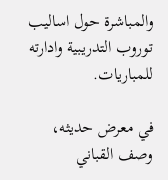والمباشرة حول اساليب توروب التدريبية وادارته للمباريات.

في معرض حديثه، وصف القباني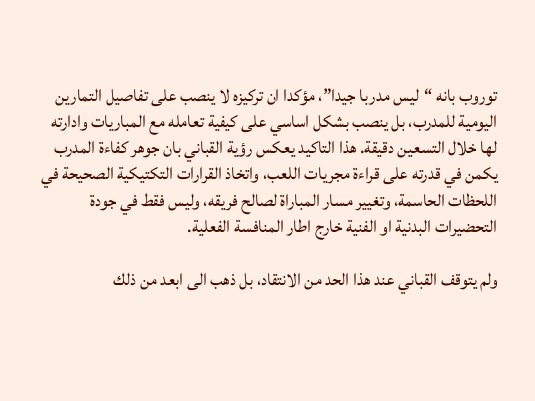توروب بانه “ليس مدربا جيدا”، مؤكدا ان تركيزه لا ينصب على تفاصيل التمارين اليومية للمدرب، بل ينصب بشكل اساسي على كيفية تعامله مع المباريات وادارته لها خلال التسعين دقيقة. هذا التاكيد يعكس رؤية القباني بان جوهر كفاءة المدرب يكمن في قدرته على قراءة مجريات اللعب، واتخاذ القرارات التكتيكية الصحيحة في اللحظات الحاسمة، وتغيير مسار المباراة لصالح فريقه، وليس فقط في جودة التحضيرات البدنية او الفنية خارج اطار المنافسة الفعلية.

ولم يتوقف القباني عند هذا الحد من الانتقاد، بل ذهب الى ابعد من ذلك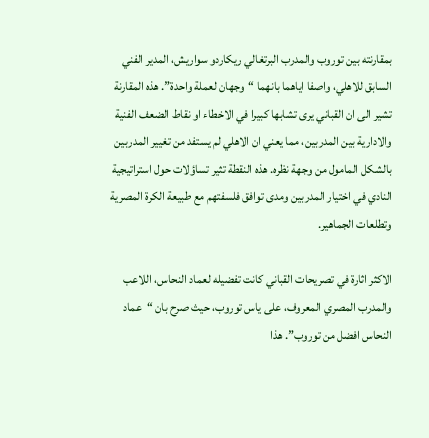بمقارنته بين توروب والمدرب البرتغالي ريكاردو سواريش، المدير الفني السابق للاهلي، واصفا اياهما بانهما “وجهان لعملة واحدة”. هذه المقارنة تشير الى ان القباني يرى تشابها كبيرا في الاخطاء او نقاط الضعف الفنية والادارية بين المدربين، مما يعني ان الاهلي لم يستفد من تغيير المدربين بالشكل المامول من وجهة نظره. هذه النقطة تثير تساؤلات حول استراتيجية النادي في اختيار المدربين ومدى توافق فلسفتهم مع طبيعة الكرة المصرية وتطلعات الجماهير.

الاكثر اثارة في تصريحات القباني كانت تفضيله لعماد النحاس، اللاعب والمدرب المصري المعروف، على ياس توروب، حيث صرح بان “عماد النحاس افضل من توروب”. هذا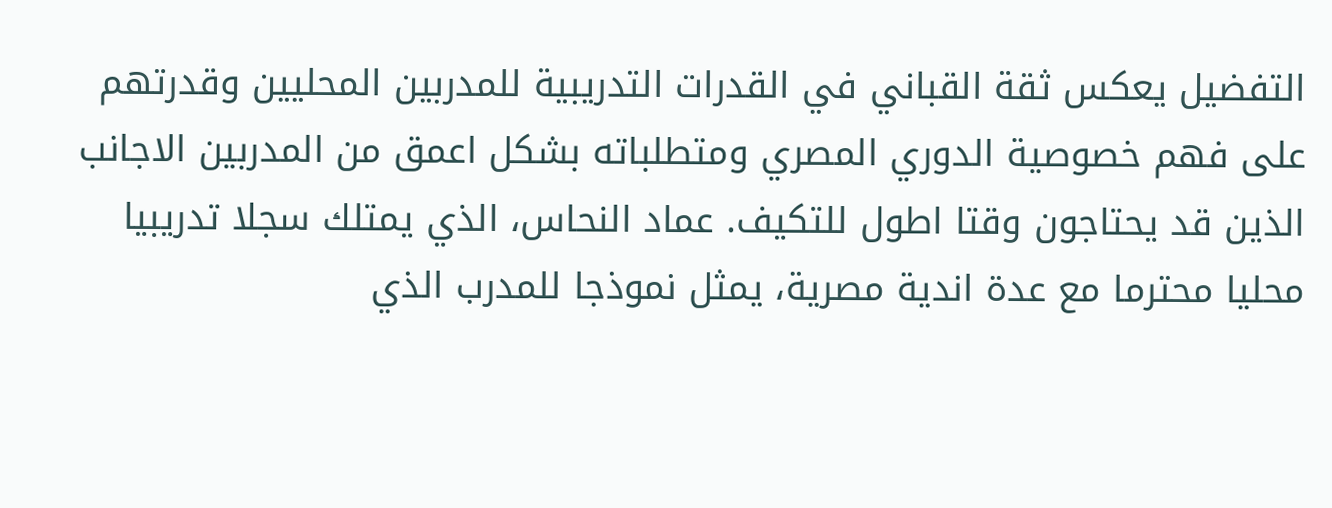التفضيل يعكس ثقة القباني في القدرات التدريبية للمدربين المحليين وقدرتهم على فهم خصوصية الدوري المصري ومتطلباته بشكل اعمق من المدربين الاجانب الذين قد يحتاجون وقتا اطول للتكيف. عماد النحاس، الذي يمتلك سجلا تدريبيا محليا محترما مع عدة اندية مصرية، يمثل نموذجا للمدرب الذي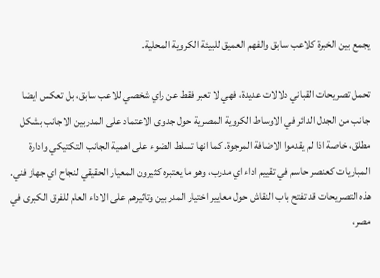يجمع بين الخبرة كلاعب سابق والفهم العميق للبيئة الكروية المحلية.

تحمل تصريحات القباني دلالات عديدة، فهي لا تعبر فقط عن راي شخصي للاعب سابق، بل تعكس ايضا جانب من الجدل الدائر في الاوساط الكروية المصرية حول جدوى الاعتماد على المدربين الاجانب بشكل مطلق، خاصة اذا لم يقدموا الاضافة المرجوة. كما انها تسلط الضوء على اهمية الجانب التكتيكي وادارة المباريات كعنصر حاسم في تقييم اداء اي مدرب، وهو ما يعتبره كثيرون المعيار الحقيقي لنجاح اي جهاز فني. هذه التصريحات قد تفتح باب النقاش حول معايير اختيار المدربين وتاثيرهم على الاداء العام للفرق الكبرى في مصر،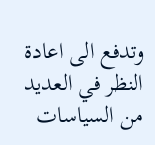وتدفع الى اعادة النظر في العديد من السياسات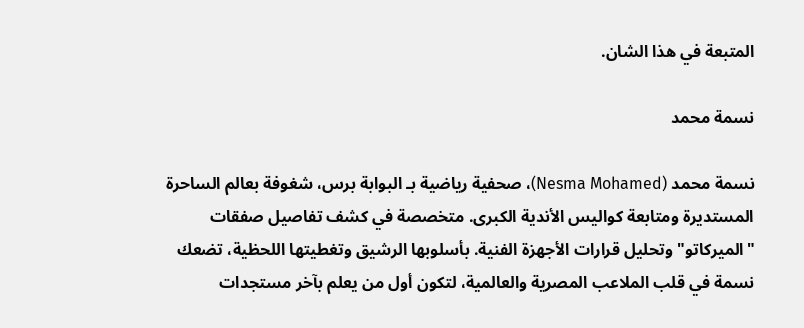المتبعة في هذا الشان.

نسمة محمد

نسمة محمد (Nesma Mohamed)، صحفية رياضية بـ البوابة برس، شغوفة بعالم الساحرة المستديرة ومتابعة كواليس الأندية الكبرى. متخصصة في كشف تفاصيل صفقات "الميركاتو" وتحليل قرارات الأجهزة الفنية. بأسلوبها الرشيق وتغطيتها اللحظية، تضعك نسمة في قلب الملاعب المصرية والعالمية، لتكون أول من يعلم بآخر مستجدات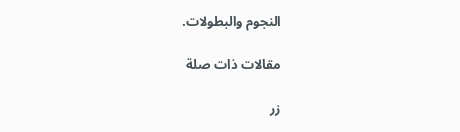النجوم والبطولات.

مقالات ذات صلة

زر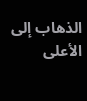الذهاب إلى الأعلى